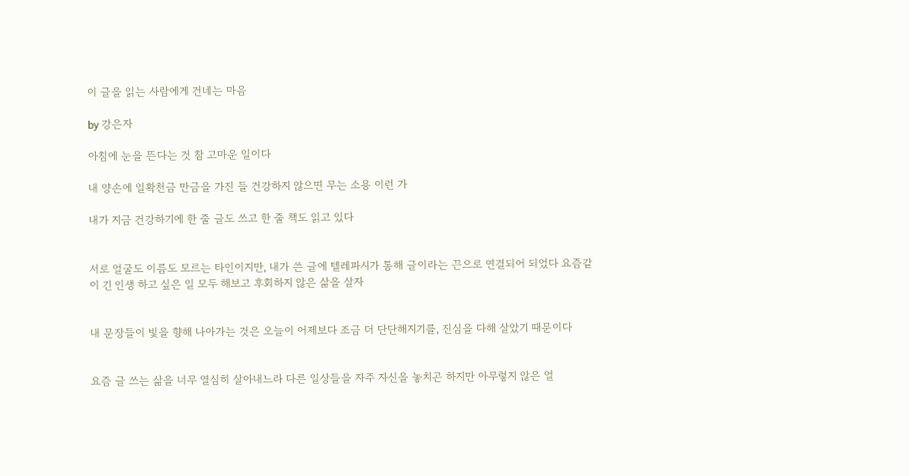이 글을 읽는 사람에게 건네는 마음

by 강은자

아침에 눈을 뜬다는 것 참 고마운 일이다

내 양손에 일확천금 만금을 가진 들 건강하지 않으면 무는 소용 이런 가

내가 지금 건강하기에 한 줄 글도 쓰고 한 줄 책도 읽고 있다


서로 얼굴도 이름도 모르는 타인이지만, 내가 쓴 글에 텔레파시가 통해 글이라는 끈으로 연결되어 되었다 요즘같이 긴 인생 하고 싶은 일 모두 해보고 후회하지 않은 삶을 살자


내 문장들이 빛을 향해 나아가는 것은 오늘이 어제보다 조금 더 단단해지기를, 진심을 다해 살았기 때문이다


요즘 글 쓰는 삶을 너무 열심히 살아내느라 다른 일상들을 자주 자신을 놓치곤 하지만 아무렇지 않은 얼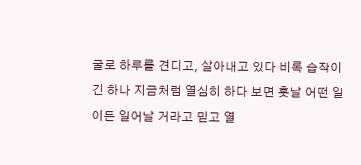굴로 하루를 견디고, 살아내고 있다 비록 습작이긴 하나 지금처럼 열심히 하다 보면 훗날 어떤 일이든 일어날 거라고 믿고 열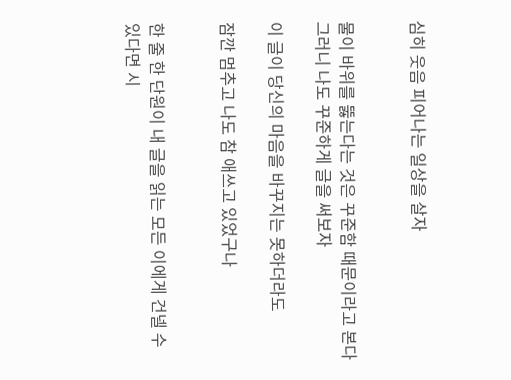심히 웃음 피어나는 일상을 살자


물이 바위를 뚫는다는 것은 꾸준함 때문이라고 본다 그러니 나도 꾸준하게 글을 써보자

이 글이 당신의 마음을 바꾸지는 못하더라도

잠깐 멈추고 나도 참 애쓰고 있었구나


한 줄 한 단원이 내 글을 읽는 모든 이에게 건넬 수 있다면 시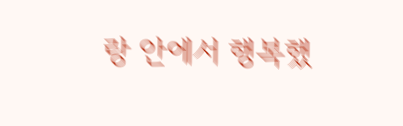랑 안에서 행복했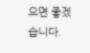으면 좋겠습니다.